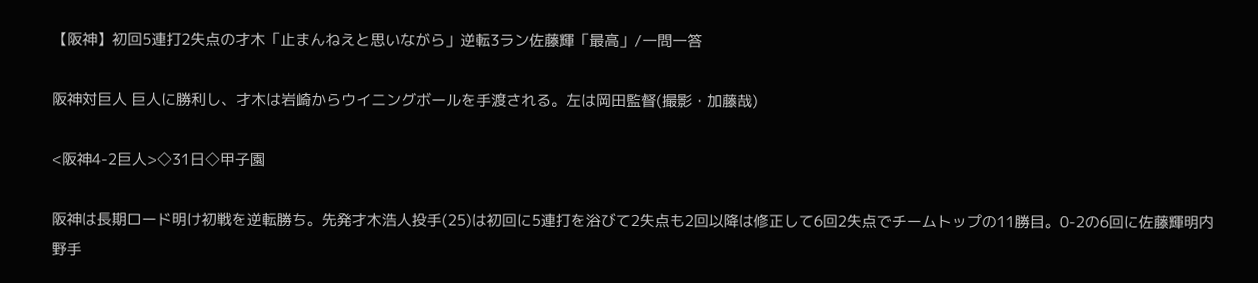【阪神】初回5連打2失点の才木「止まんねえと思いながら」逆転3ラン佐藤輝「最高」/一問一答

阪神対巨人 巨人に勝利し、才木は岩崎からウイニングボールを手渡される。左は岡田監督(撮影・加藤哉)

<阪神4-2巨人>◇31日◇甲子園

阪神は長期ロード明け初戦を逆転勝ち。先発才木浩人投手(25)は初回に5連打を浴びて2失点も2回以降は修正して6回2失点でチームトップの11勝目。0-2の6回に佐藤輝明内野手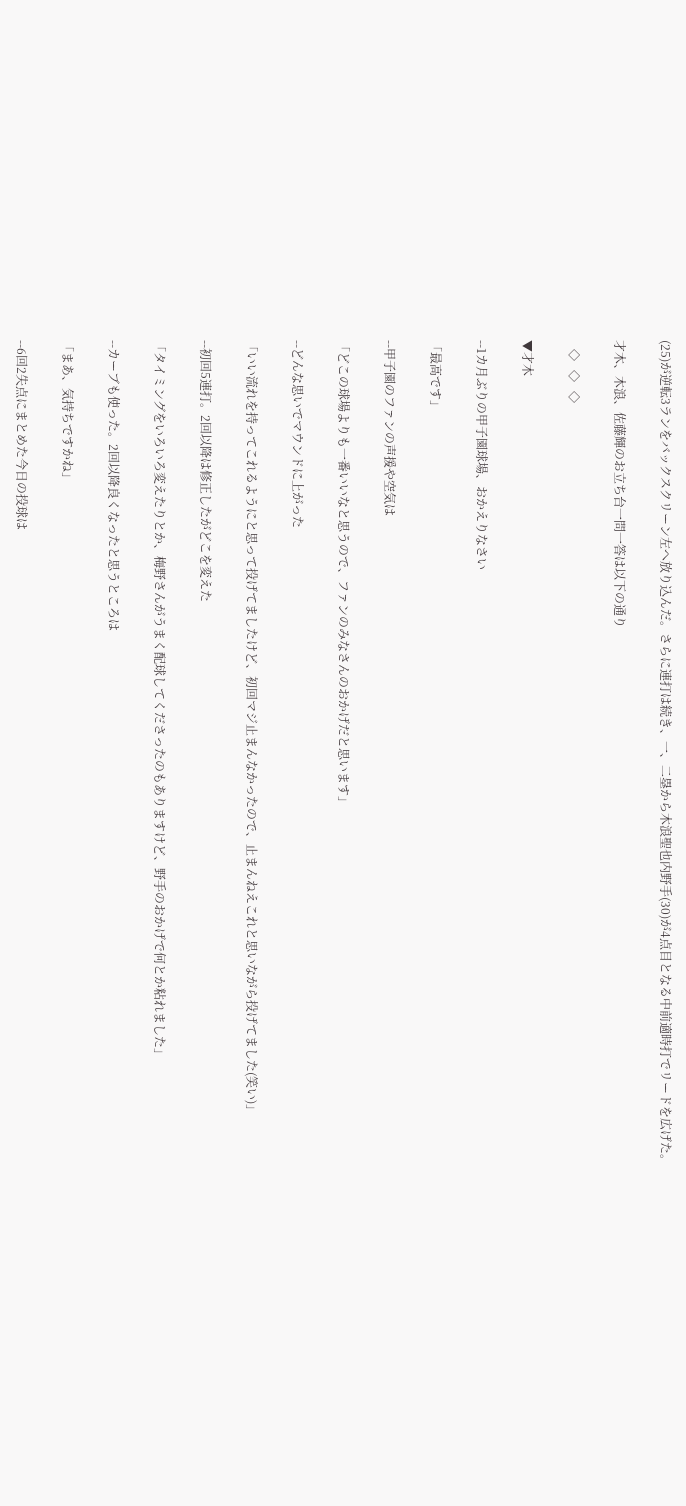(25)が逆転3ランをバックスクリーン左へ放り込んだ。さらに連打は続き、一、二塁から木浪聖也内野手(30)が4点目となる中前適時打でリードを広げた。

才木、木浪、佐藤輝のお立ち台一問一答は以下の通り

   ◇   ◇   ◇

▼才木

--1カ月ぶりの甲子園球場、おかえりなさい

「最高です」

--甲子園のファンの声援や空気は

「どこの球場よりも一番いいなと思うので、ファンのみなさんのおかげだと思います」

--どんな思いでマウンドに上がった

「いい流れを持ってこれるようにと思って投げてましたけど、初回マジ止まんなかったので、止まんねえこれと思いながら投げてました(笑い)」

--初回5連打。2回以降は修正したがどこを変えた

「タイミングをいろいろ変えたりとか、梅野さんがうまく配球してくださったのもありますけど、野手のおかげで何とか粘れました」

--カーブも使った。2回以降良くなったと思うところは

「まあ、気持ちですかね」

--6回2失点にまとめた今日の投球は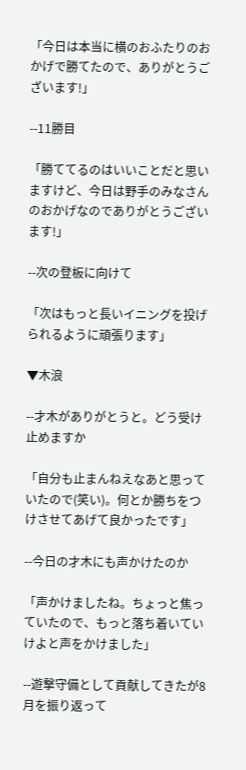「今日は本当に横のおふたりのおかげで勝てたので、ありがとうございます!」

--11勝目

「勝ててるのはいいことだと思いますけど、今日は野手のみなさんのおかげなのでありがとうございます!」

--次の登板に向けて

「次はもっと長いイニングを投げられるように頑張ります」

▼木浪

--才木がありがとうと。どう受け止めますか

「自分も止まんねえなあと思っていたので(笑い)。何とか勝ちをつけさせてあげて良かったです」

--今日の才木にも声かけたのか

「声かけましたね。ちょっと焦っていたので、もっと落ち着いていけよと声をかけました」

--遊撃守備として貢献してきたが8月を振り返って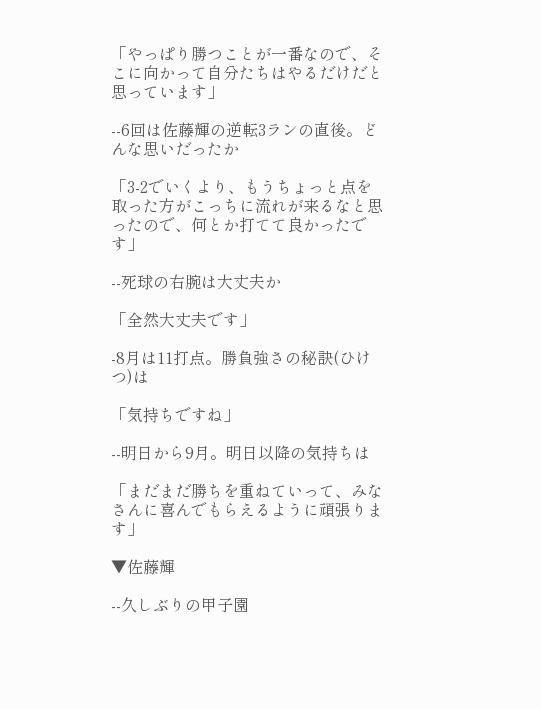「やっぱり勝つことが一番なので、そこに向かって自分たちはやるだけだと思っています」

--6回は佐藤輝の逆転3ランの直後。どんな思いだったか

「3-2でいくより、もうちょっと点を取った方がこっちに流れが来るなと思ったので、何とか打てて良かったです」

--死球の右腕は大丈夫か

「全然大丈夫です」

-8月は11打点。勝負強さの秘訣(ひけつ)は

「気持ちですね」

--明日から9月。明日以降の気持ちは

「まだまだ勝ちを重ねていって、みなさんに喜んでもらえるように頑張ります」

▼佐藤輝

--久しぶりの甲子園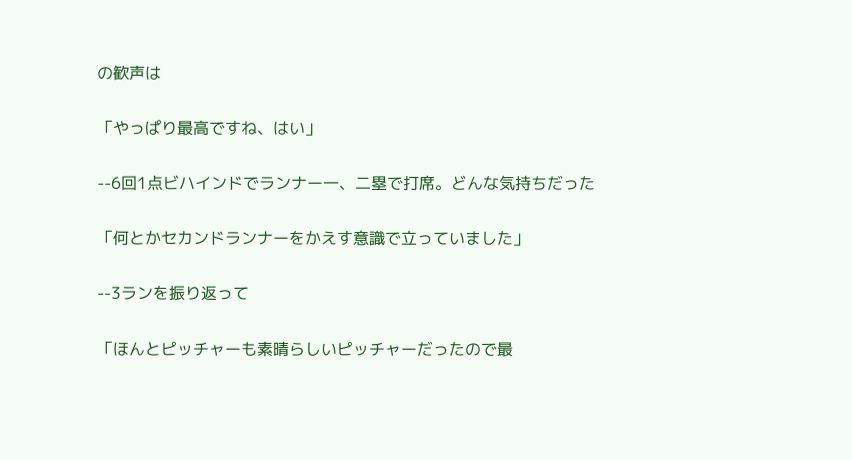の歓声は

「やっぱり最高ですね、はい」

--6回1点ビハインドでランナー一、二塁で打席。どんな気持ちだった

「何とかセカンドランナーをかえす意識で立っていました」

--3ランを振り返って

「ほんとピッチャーも素晴らしいピッチャーだったので最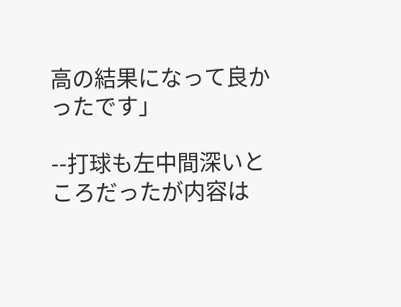高の結果になって良かったです」

--打球も左中間深いところだったが内容は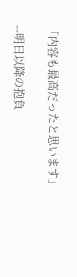「内容も最高だったと思います」

--明日以降の抱負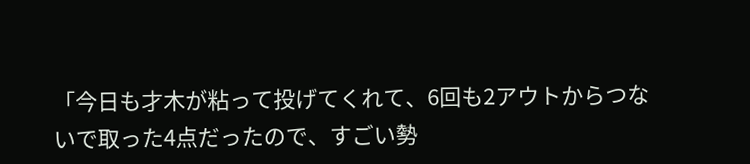「今日も才木が粘って投げてくれて、6回も2アウトからつないで取った4点だったので、すごい勢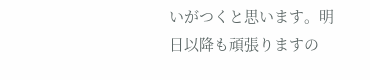いがつくと思います。明日以降も頑張りますの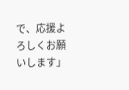で、応援よろしくお願いします」